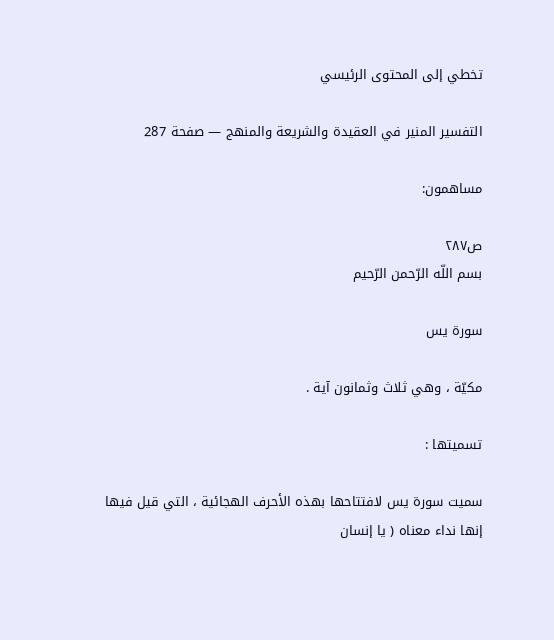تخطي إلى المحتوى الرئيسي

التفسير المنير في العقيدة والشريعة والمنهج — صفحة 287

مساهمون:

ص٢٨٧
بسم اللّه الرّحمن الرّحيم

سورة يس

مكيّة ، وهي ثلاث وثمانون آية .

تسميتها :

سميت سورة يس لافتتاحها بهذه الأحرف الهجائية ، التي قيل فيها إنها نداء معناه ( يا إنسان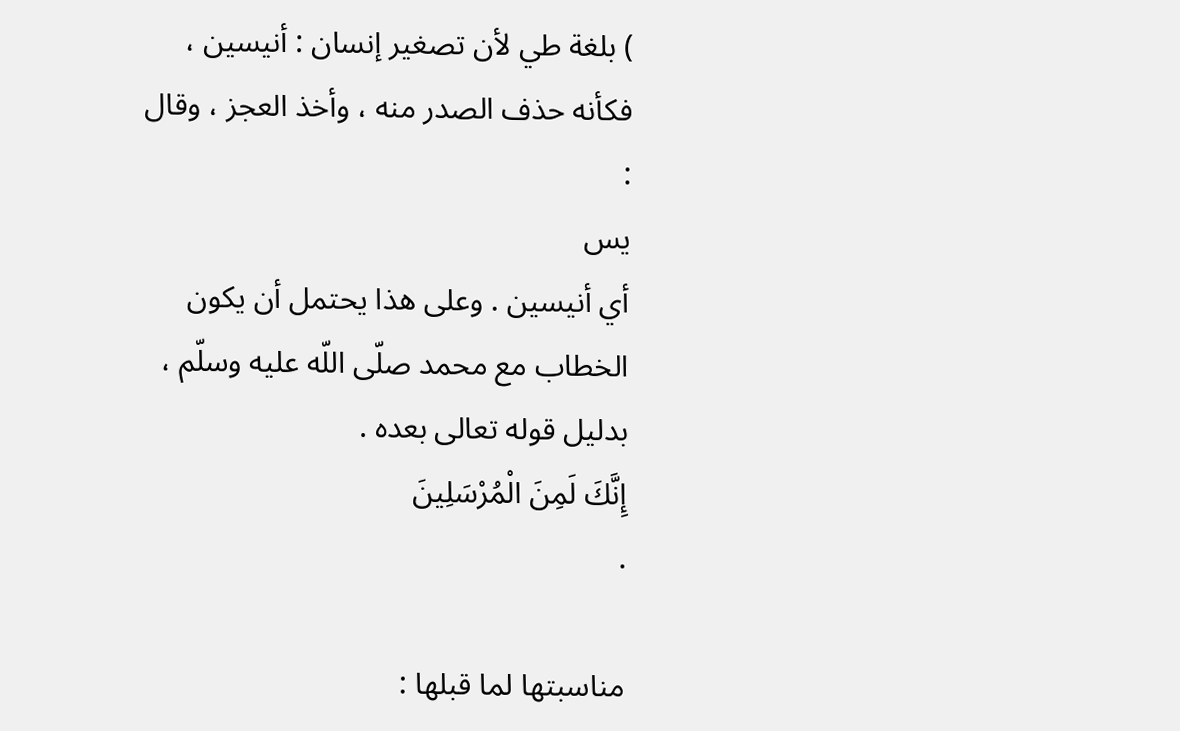) بلغة طي لأن تصغير إنسان : أنيسين ، فكأنه حذف الصدر منه ، وأخذ العجز ، وقال :
يس
أي أنيسين . وعلى هذا يحتمل أن يكون الخطاب مع محمد صلّى اللّه عليه وسلّم ، بدليل قوله تعالى بعده .
إِنَّكَ لَمِنَ الْمُرْسَلِينَ
.

مناسبتها لما قبلها :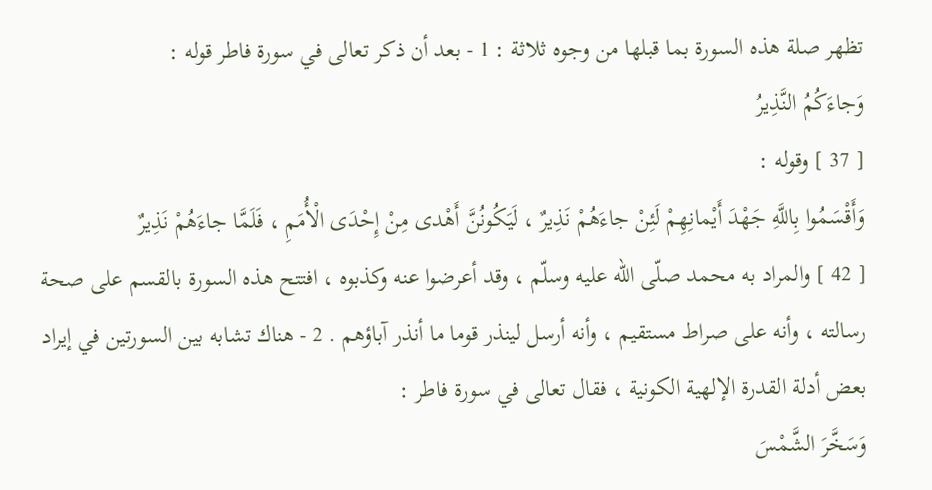تظهر صلة هذه السورة بما قبلها من وجوه ثلاثة : 1 - بعد أن ذكر تعالى في سورة فاطر قوله :
وَجاءَكُمُ النَّذِيرُ
[ 37 ] وقوله :
وَأَقْسَمُوا بِاللَّهِ جَهْدَ أَيْمانِهِمْ لَئِنْ جاءَهُمْ نَذِيرٌ ، لَيَكُونُنَّ أَهْدى مِنْ إِحْدَى الْأُمَمِ ، فَلَمَّا جاءَهُمْ نَذِيرٌ
[ 42 ] والمراد به محمد صلّى اللّه عليه وسلّم ، وقد أعرضوا عنه وكذبوه ، افتتح هذه السورة بالقسم على صحة رسالته ، وأنه على صراط مستقيم ، وأنه أرسل لينذر قوما ما أنذر آباؤهم . 2 - هناك تشابه بين السورتين في إيراد بعض أدلة القدرة الإلهية الكونية ، فقال تعالى في سورة فاطر :
وَسَخَّرَ الشَّمْسَ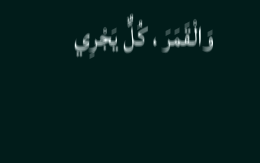وَالْقَمَرَ ، كُلٌّ يَجْرِي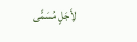لِأَجَلٍ مُسَمًّى